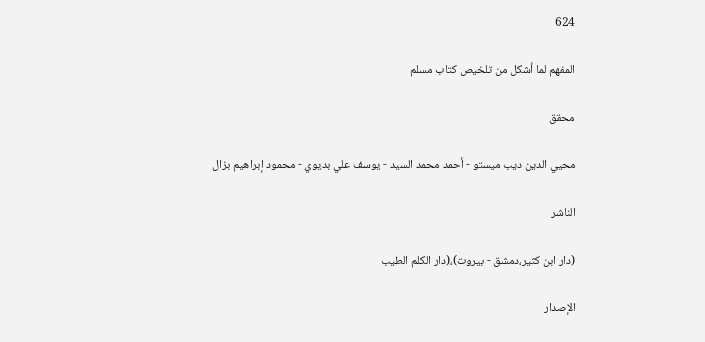624

المفهم لما أشكل من تلخيص كتاب مسلم

محقق

محيي الدين ديب ميستو - أحمد محمد السيد - يوسف علي بديوي - محمود إبراهيم بزال

الناشر

(دار ابن كثير،دمشق - بيروت)،(دار الكلم الطيب

الإصدار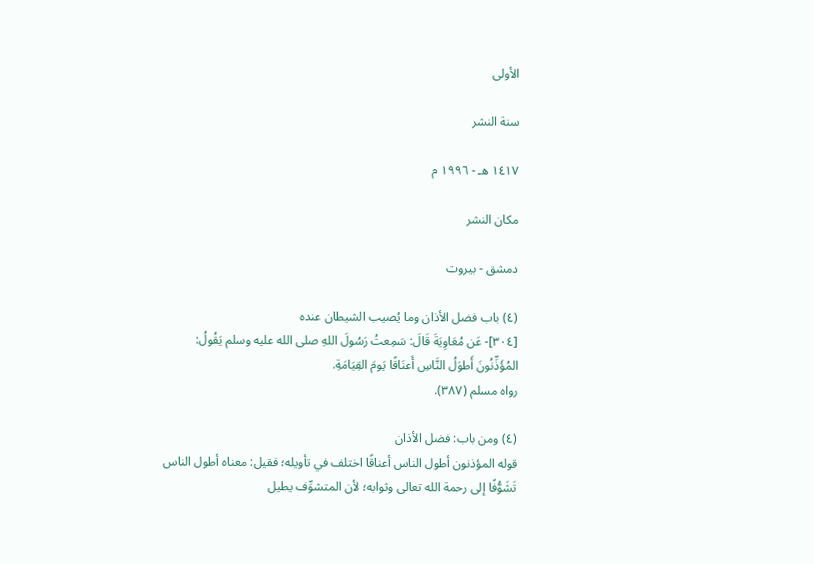الأولى

سنة النشر

١٤١٧ هـ - ١٩٩٦ م

مكان النشر

دمشق - بيروت

(٤) باب فضل الأذان وما يُصيب الشيطان عنده
[٣٠٤]- عَن مُعَاوِيَةَ قَالَ: سَمِعتُ رَسُولَ اللهِ صلى الله عليه وسلم يَقُولُ: المُؤَذِّنُونَ أَطوَلُ النَّاسِ أَعنَاقًا يَومَ القِيَامَةِ.
رواه مسلم (٣٨٧).

(٤) ومن باب: فضل الأذان
قوله المؤذنون أطول الناس أعناقًا اختلف في تأويله؛ فقيل: معناه أطول الناس تَشَوُّفًا إلى رحمة الله تعالى وثوابه؛ لأن المتشوِّف يطيل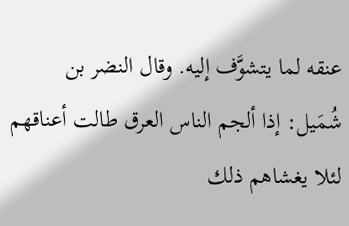عنقه لما يتشوَّف إليه. وقال النضر بن شُمَيل: إذا ألجم الناس العرق طالت أعناقهم لئلا يغشاهم ذلك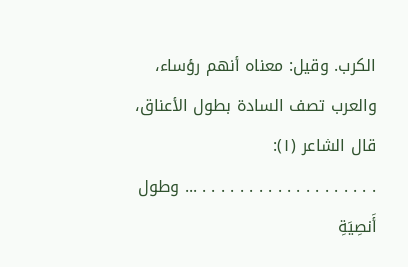الكرب. وقيل: معناه أنهم رؤساء، والعرب تصف السادة بطول الأعناق، قال الشاعر (١):
. . . . . . . . . . . . . . . . . . . ... وطول أَنصِيَةِ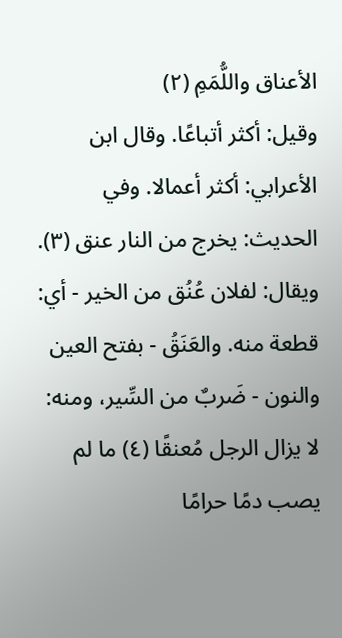الأعناق واللُّمَمِ (٢)
وقيل: أكثر أتباعًا. وقال ابن الأعرابي: أكثر أعمالا. وفي الحديث: يخرج من النار عنق (٣). ويقال: لفلان عُنُق من الخير - أي: قطعة منه. والعَنَقُ - بفتح العين والنون - ضَربٌ من السِّير، ومنه: لا يزال الرجل مُعنقًا (٤) ما لم يصب دمًا حرامًا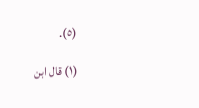(٥).

(١) قال ابن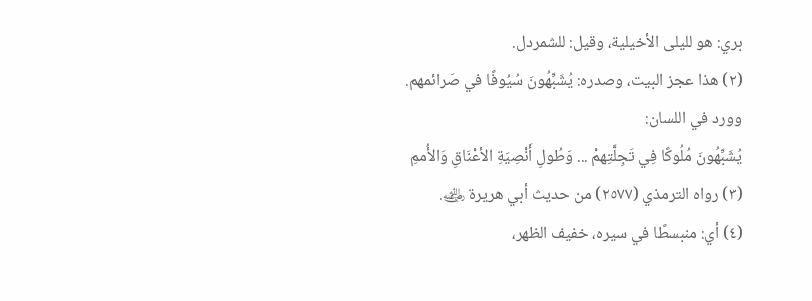بري: هو لليلى الأخيلية، وقيل: للشمردل.
(٢) هذا عجز البيت، وصدره: يُشَبِّهُونَ سُيُوفًا في صَرائمهم.
وورد في اللسان:
يُشَبِّهُونَ مُلُوكًا فِي تَجِلَّتِهمْ ... وَطُولِ أَنْصِيَةِ الأعْنَاقِ وَالأُممِ
(٣) رواه الترمذي (٢٥٧٧) من حديث أبي هريرة ﵁.
(٤) أي: منبسطًا في سيره، خفيف الظهر،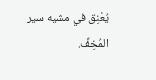يُعْنِق في مشيه سير المُخِفِّ.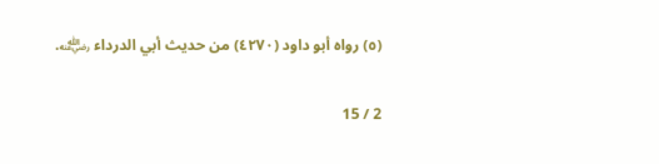(٥) رواه أبو داود (٤٢٧٠) من حديث أبي الدرداء ﵁.

2 / 15